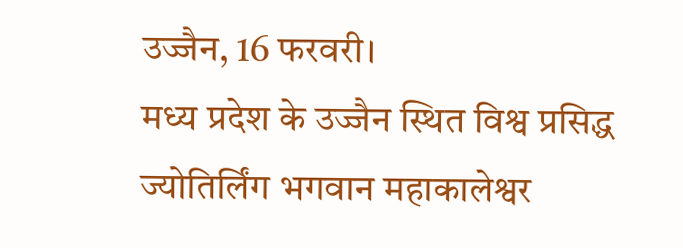उज्जैन, 16 फरवरी।
मध्य प्रदेश के उज्जैन स्थित विश्व प्रसिद्ध ज्योतिर्लिंग भगवान महाकालेश्वर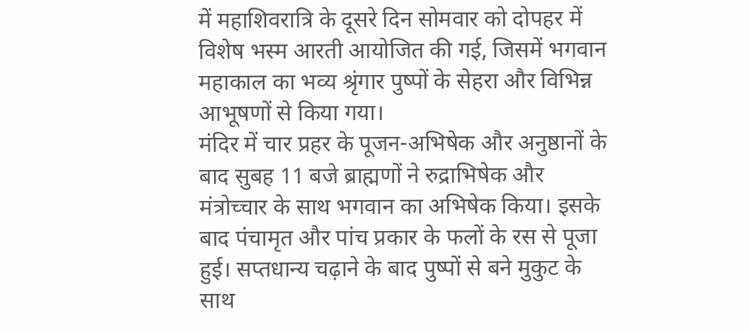में महाशिवरात्रि के दूसरे दिन सोमवार को दोपहर में विशेष भस्म आरती आयोजित की गई, जिसमें भगवान महाकाल का भव्य श्रृंगार पुष्पों के सेहरा और विभिन्न आभूषणों से किया गया।
मंदिर में चार प्रहर के पूजन-अभिषेक और अनुष्ठानों के बाद सुबह 11 बजे ब्राह्मणों ने रुद्राभिषेक और मंत्रोच्चार के साथ भगवान का अभिषेक किया। इसके बाद पंचामृत और पांच प्रकार के फलों के रस से पूजा हुई। सप्तधान्य चढ़ाने के बाद पुष्पों से बने मुकुट के साथ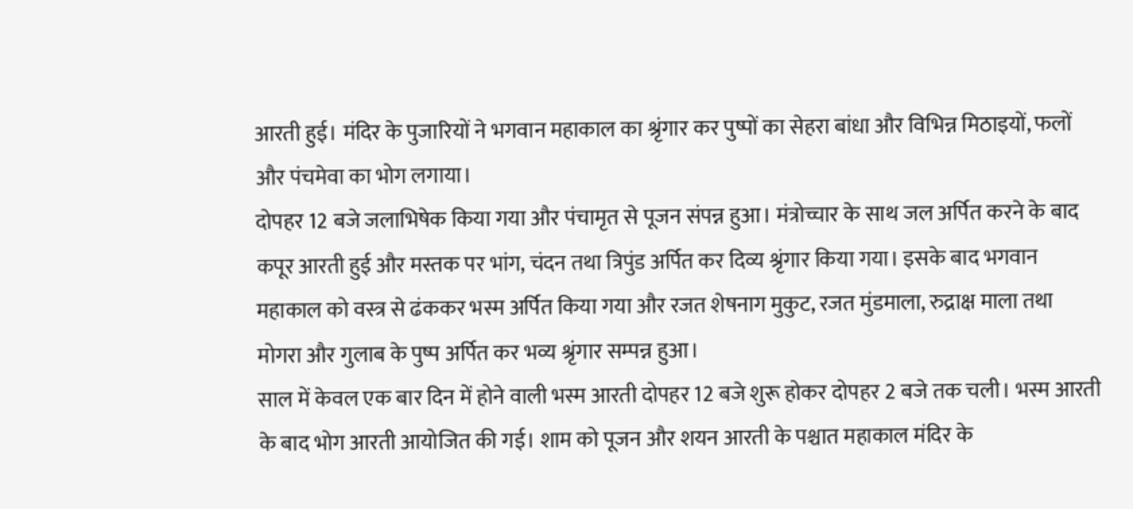आरती हुई। मंदिर के पुजारियों ने भगवान महाकाल का श्रृंगार कर पुष्पों का सेहरा बांधा और विभिन्न मिठाइयों, फलों और पंचमेवा का भोग लगाया।
दोपहर 12 बजे जलाभिषेक किया गया और पंचामृत से पूजन संपन्न हुआ। मंत्रोच्चार के साथ जल अर्पित करने के बाद कपूर आरती हुई और मस्तक पर भांग, चंदन तथा त्रिपुंड अर्पित कर दिव्य श्रृंगार किया गया। इसके बाद भगवान महाकाल को वस्त्र से ढंककर भस्म अर्पित किया गया और रजत शेषनाग मुकुट, रजत मुंडमाला, रुद्राक्ष माला तथा मोगरा और गुलाब के पुष्प अर्पित कर भव्य श्रृंगार सम्पन्न हुआ।
साल में केवल एक बार दिन में होने वाली भस्म आरती दोपहर 12 बजे शुरू होकर दोपहर 2 बजे तक चली। भस्म आरती के बाद भोग आरती आयोजित की गई। शाम को पूजन और शयन आरती के पश्चात महाकाल मंदिर के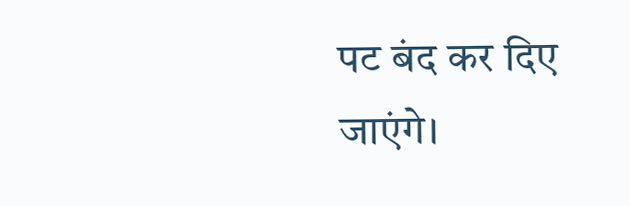पट बंद कर दिए जाएंगे।